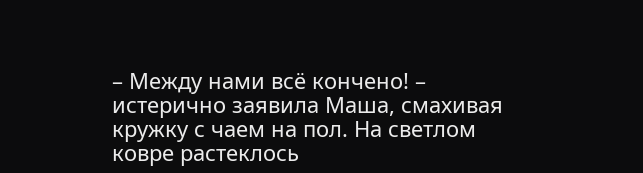– Между нами всё кончено! – истерично заявила Маша, смахивая кружку с чаем на пол. На светлом ковре растеклось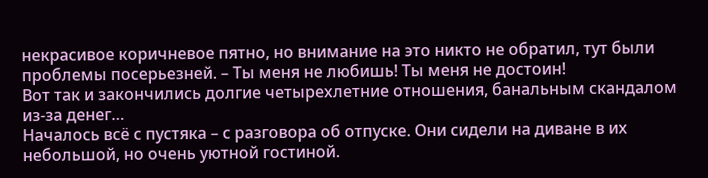некрасивое коричневое пятно, но внимание на это никто не обратил, тут были проблемы посерьезней. – Ты меня не любишь! Ты меня не достоин!
Вот так и закончились долгие четырехлетние отношения, банальным скандалом из-за денег…
Началось всё с пустяка – с разговора об отпуске. Они сидели на диване в их небольшой, но очень уютной гостиной.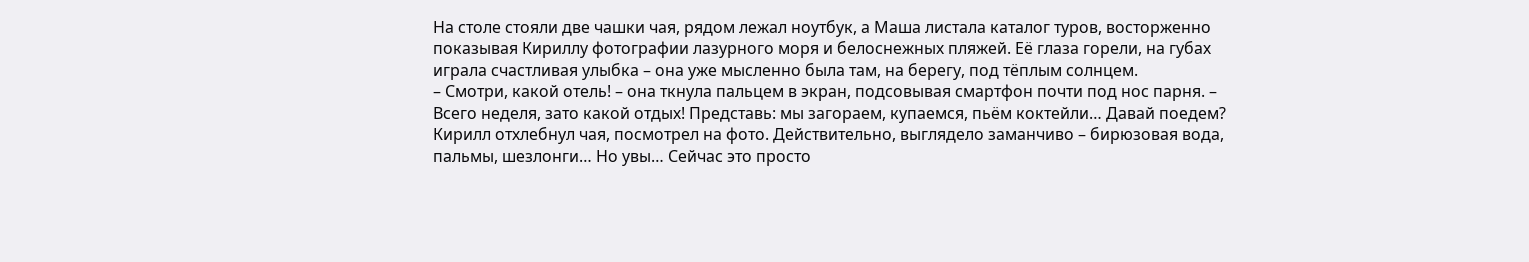На столе стояли две чашки чая, рядом лежал ноутбук, а Маша листала каталог туров, восторженно показывая Кириллу фотографии лазурного моря и белоснежных пляжей. Её глаза горели, на губах играла счастливая улыбка – она уже мысленно была там, на берегу, под тёплым солнцем.
– Смотри, какой отель! – она ткнула пальцем в экран, подсовывая смартфон почти под нос парня. – Всего неделя, зато какой отдых! Представь: мы загораем, купаемся, пьём коктейли… Давай поедем?
Кирилл отхлебнул чая, посмотрел на фото. Действительно, выглядело заманчиво – бирюзовая вода, пальмы, шезлонги… Но увы… Сейчас это просто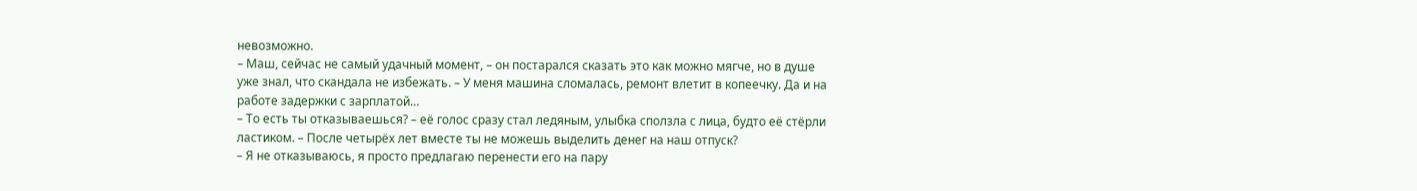невозможно.
– Маш, сейчас не самый удачный момент, – он постарался сказать это как можно мягче, но в душе уже знал, что скандала не избежать. – У меня машина сломалась, ремонт влетит в копеечку. Да и на работе задержки с зарплатой…
– То есть ты отказываешься? – её голос сразу стал ледяным, улыбка сползла с лица, будто её стёрли ластиком. – После четырёх лет вместе ты не можешь выделить денег на наш отпуск?
– Я не отказываюсь, я просто предлагаю перенести его на пару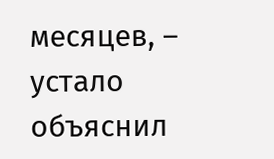месяцев, – устало объяснил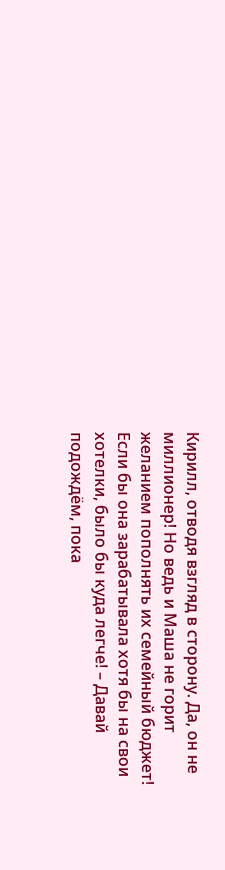Кирилл, отводя взгляд в сторону. Да, он не миллионер! Но ведь и Маша не горит желанием пополнять их семейный бюджет! Если бы она зарабатывала хотя бы на свои хотелки, было бы куда легче! – Давай подождём, пока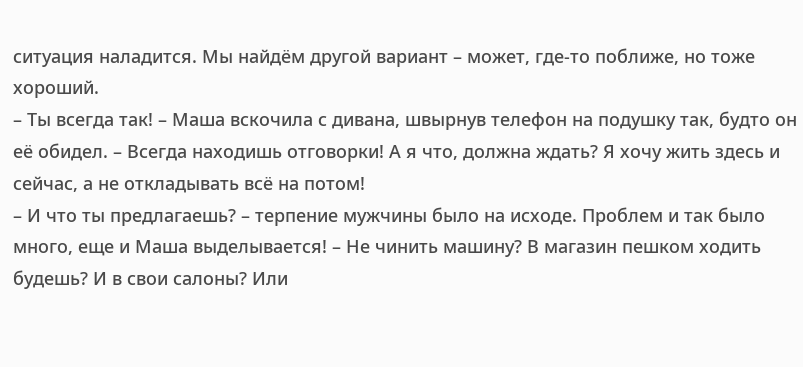ситуация наладится. Мы найдём другой вариант – может, где‑то поближе, но тоже хороший.
– Ты всегда так! – Маша вскочила с дивана, швырнув телефон на подушку так, будто он её обидел. – Всегда находишь отговорки! А я что, должна ждать? Я хочу жить здесь и сейчас, а не откладывать всё на потом!
– И что ты предлагаешь? – терпение мужчины было на исходе. Проблем и так было много, еще и Маша выделывается! – Не чинить машину? В магазин пешком ходить будешь? И в свои салоны? Или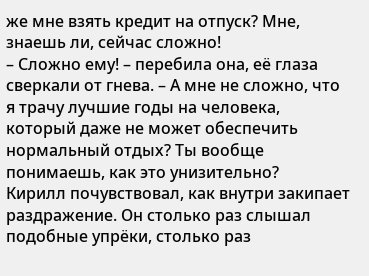же мне взять кредит на отпуск? Мне, знаешь ли, сейчас сложно!
– Сложно ему! – перебила она, её глаза сверкали от гнева. – А мне не сложно, что я трачу лучшие годы на человека, который даже не может обеспечить нормальный отдых? Ты вообще понимаешь, как это унизительно?
Кирилл почувствовал, как внутри закипает раздражение. Он столько раз слышал подобные упрёки, столько раз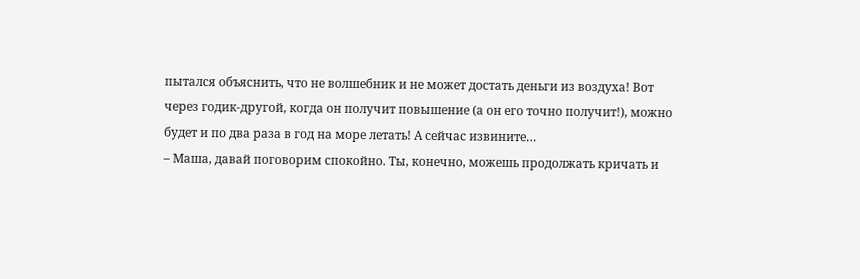пытался объяснить, что не волшебник и не может достать деньги из воздуха! Вот через годик-другой, когда он получит повышение (а он его точно получит!), можно будет и по два раза в год на море летать! А сейчас извините…
– Маша, давай поговорим спокойно. Ты, конечно, можешь продолжать кричать и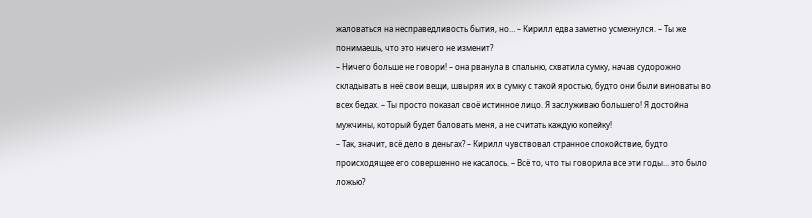жаловаться на несправедливость бытия, но… – Кирилл едва заметно усмехнулся. – Ты же понимаешь, что это ничего не изменит?
– Ничего больше не говори! – она рванула в спальню, схватила сумку, начав судорожно складывать в неё свои вещи, швыряя их в сумку с такой яростью, будто они были виноваты во всех бедах. – Ты просто показал своё истинное лицо. Я заслуживаю большего! Я достойна мужчины, который будет баловать меня, а не считать каждую копейку!
– Так, значит, всё дело в деньгах? – Кирилл чувствовал странное спокойствие, будто происходящее его совершенно не касалось. – Всё то, что ты говорила все эти годы… это было ложью?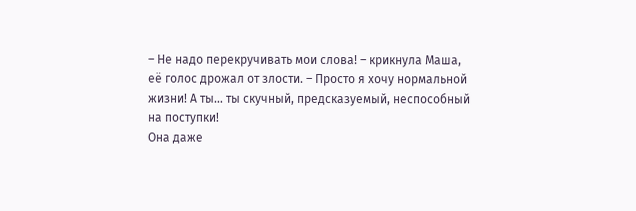– Не надо перекручивать мои слова! – крикнула Маша, её голос дрожал от злости. – Просто я хочу нормальной жизни! А ты… ты скучный, предсказуемый, неспособный на поступки!
Она даже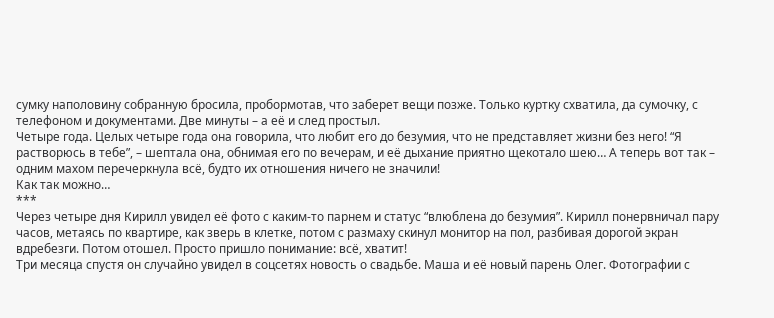сумку наполовину собранную бросила, пробормотав, что заберет вещи позже. Только куртку схватила, да сумочку, с телефоном и документами. Две минуты – а её и след простыл.
Четыре года. Целых четыре года она говорила, что любит его до безумия, что не представляет жизни без него! “Я растворюсь в тебе”, – шептала она, обнимая его по вечерам, и её дыхание приятно щекотало шею… А теперь вот так – одним махом перечеркнула всё, будто их отношения ничего не значили!
Как так можно…
***
Через четыре дня Кирилл увидел её фото с каким‑то парнем и статус “влюблена до безумия”. Кирилл понервничал пару часов, метаясь по квартире, как зверь в клетке, потом с размаху скинул монитор на пол, разбивая дорогой экран вдребезги. Потом отошел. Просто пришло понимание: всё, хватит!
Три месяца спустя он случайно увидел в соцсетях новость о свадьбе. Маша и её новый парень Олег. Фотографии с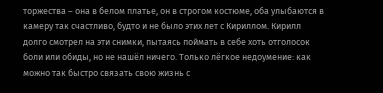торжества – она в белом платье, он в строгом костюме, оба улыбаются в камеру так счастливо, будто и не было этих лет с Кириллом. Кирилл долго смотрел на эти снимки, пытаясь поймать в себе хоть отголосок боли или обиды, но не нашёл ничего. Только лёгкое недоумение: как можно так быстро связать свою жизнь с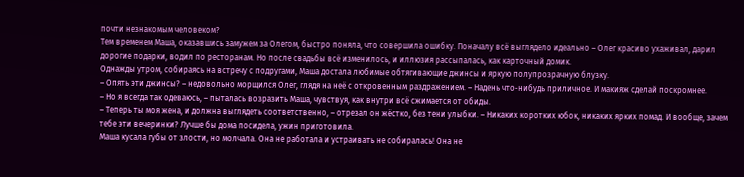почти незнакомым человеком?
Тем временем Маша, оказавшись замужем за Олегом, быстро поняла, что совершила ошибку. Поначалу всё выглядело идеально – Олег красиво ухаживал, дарил дорогие подарки, водил по ресторанам. Но после свадьбы всё изменилось, и иллюзия рассыпалась, как карточный домик.
Однажды утром, собираясь на встречу с подругами, Маша достала любимые обтягивающие джинсы и яркую полупрозрачную блузку.
– Опять эти джинсы? – недовольно морщился Олег, глядя на неё с откровенным раздражением. – Надень что‑нибудь приличное. И макияж сделай поскромнее.
– Но я всегда так одеваюсь, – пыталась возразить Маша, чувствуя, как внутри всё сжимается от обиды.
– Теперь ты моя жена, и должна выглядеть соответственно, – отрезал он жёстко, без тени улыбки. – Никаких коротких юбок, никаких ярких помад. И вообще, зачем тебе эти вечеринки? Лучше бы дома посидела, ужин приготовила.
Маша кусала губы от злости, но молчала. Она не работала и устраивать не собиралась! Она не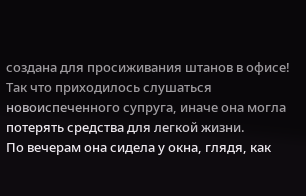создана для просиживания штанов в офисе! Так что приходилось слушаться новоиспеченного супруга, иначе она могла потерять средства для легкой жизни.
По вечерам она сидела у окна, глядя, как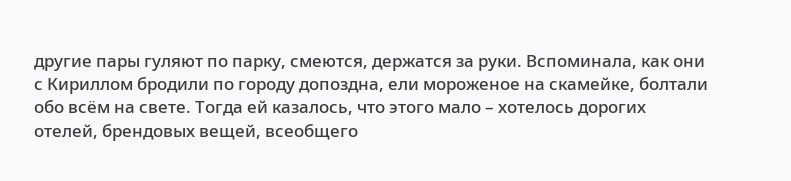другие пары гуляют по парку, смеются, держатся за руки. Вспоминала, как они с Кириллом бродили по городу допоздна, ели мороженое на скамейке, болтали обо всём на свете. Тогда ей казалось, что этого мало – хотелось дорогих отелей, брендовых вещей, всеобщего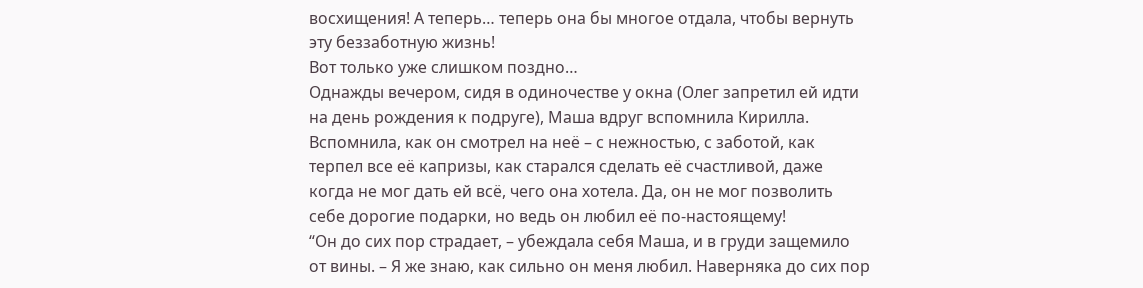восхищения! А теперь… теперь она бы многое отдала, чтобы вернуть эту беззаботную жизнь!
Вот только уже слишком поздно…
Однажды вечером, сидя в одиночестве у окна (Олег запретил ей идти на день рождения к подруге), Маша вдруг вспомнила Кирилла. Вспомнила, как он смотрел на неё – с нежностью, с заботой, как терпел все её капризы, как старался сделать её счастливой, даже когда не мог дать ей всё, чего она хотела. Да, он не мог позволить себе дорогие подарки, но ведь он любил её по‑настоящему!
“Он до сих пор страдает, – убеждала себя Маша, и в груди защемило от вины. – Я же знаю, как сильно он меня любил. Наверняка до сих пор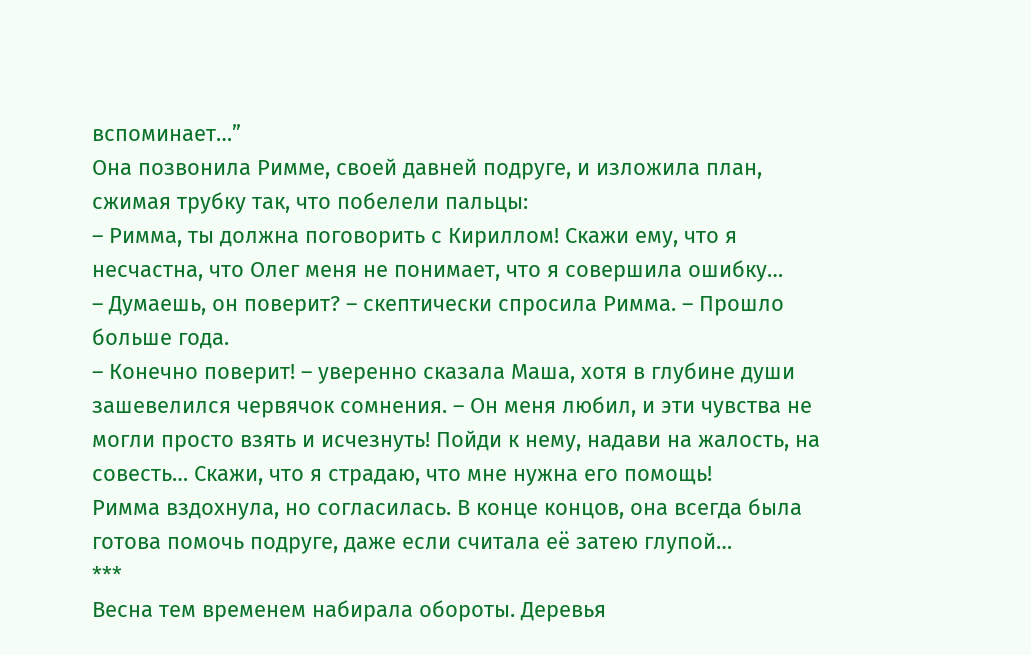вспоминает…”
Она позвонила Римме, своей давней подруге, и изложила план, сжимая трубку так, что побелели пальцы:
– Римма, ты должна поговорить с Кириллом! Скажи ему, что я несчастна, что Олег меня не понимает, что я совершила ошибку…
– Думаешь, он поверит? – скептически спросила Римма. – Прошло больше года.
– Конечно поверит! – уверенно сказала Маша, хотя в глубине души зашевелился червячок сомнения. – Он меня любил, и эти чувства не могли просто взять и исчезнуть! Пойди к нему, надави на жалость, на совесть… Скажи, что я страдаю, что мне нужна его помощь!
Римма вздохнула, но согласилась. В конце концов, она всегда была готова помочь подруге, даже если считала её затею глупой…
***
Весна тем временем набирала обороты. Деревья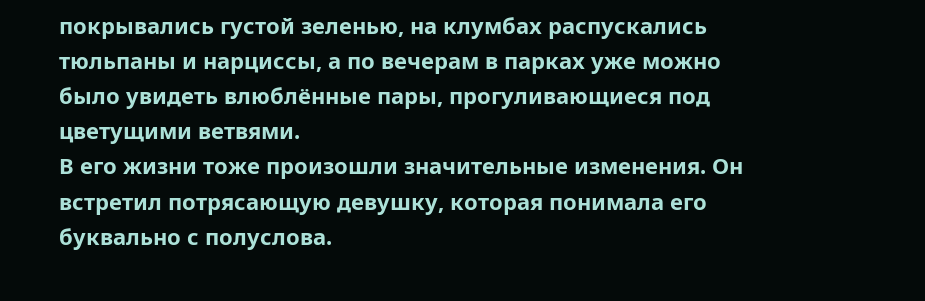покрывались густой зеленью, на клумбах распускались тюльпаны и нарциссы, а по вечерам в парках уже можно было увидеть влюблённые пары, прогуливающиеся под цветущими ветвями.
В его жизни тоже произошли значительные изменения. Он встретил потрясающую девушку, которая понимала его буквально с полуслова.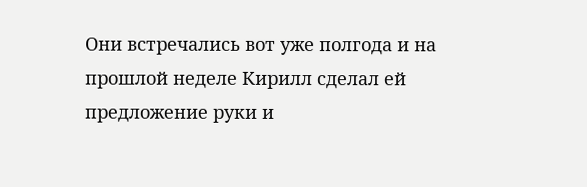Они встречались вот уже полгода и на прошлой неделе Кирилл сделал ей предложение руки и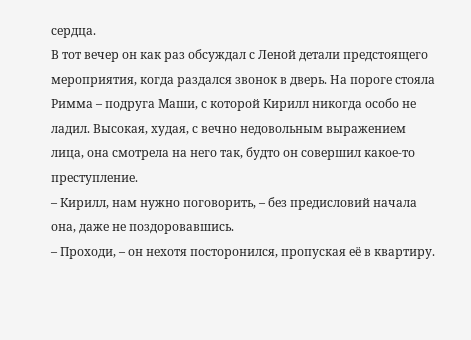сердца.
В тот вечер он как раз обсуждал с Леной детали предстоящего мероприятия, когда раздался звонок в дверь. На пороге стояла Римма – подруга Маши, с которой Кирилл никогда особо не ладил. Высокая, худая, с вечно недовольным выражением лица, она смотрела на него так, будто он совершил какое‑то преступление.
– Кирилл, нам нужно поговорить, – без предисловий начала она, даже не поздоровавшись.
– Проходи, – он нехотя посторонился, пропуская её в квартиру.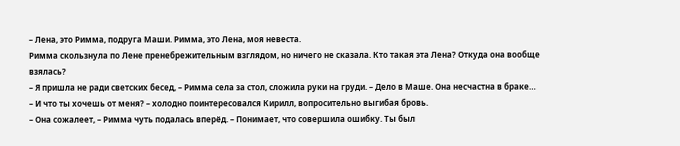– Лена, это Римма, подруга Маши. Римма, это Лена, моя невеста.
Римма скользнула по Лене пренебрежительным взглядом, но ничего не сказала. Кто такая эта Лена? Откуда она вообще взялась?
– Я пришла не ради светских бесед, – Римма села за стол, сложила руки на груди. – Дело в Маше. Она несчастна в браке…
– И что ты хочешь от меня? – холодно поинтересовался Кирилл, вопросительно выгибая бровь.
– Она сожалеет, – Римма чуть подалась вперёд. – Понимает, что совершила ошибку. Ты был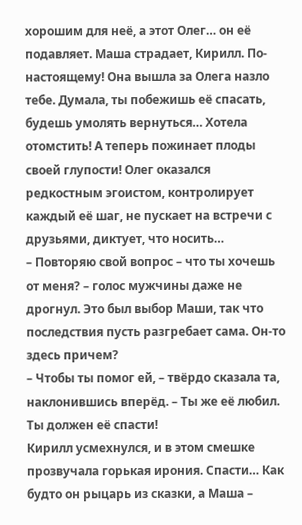хорошим для неё, а этот Олег… он её подавляет. Маша страдает, Кирилл. По-настоящему! Она вышла за Олега назло тебе. Думала, ты побежишь её спасать, будешь умолять вернуться… Хотела отомстить! А теперь пожинает плоды своей глупости! Олег оказался редкостным эгоистом, контролирует каждый её шаг, не пускает на встречи с друзьями, диктует, что носить…
– Повторяю свой вопрос – что ты хочешь от меня? – голос мужчины даже не дрогнул. Это был выбор Маши, так что последствия пусть разгребает сама. Он-то здесь причем?
– Чтобы ты помог ей, – твёрдо сказала та, наклонившись вперёд. – Ты же её любил. Ты должен её спасти!
Кирилл усмехнулся, и в этом смешке прозвучала горькая ирония. Спасти… Как будто он рыцарь из сказки, а Маша –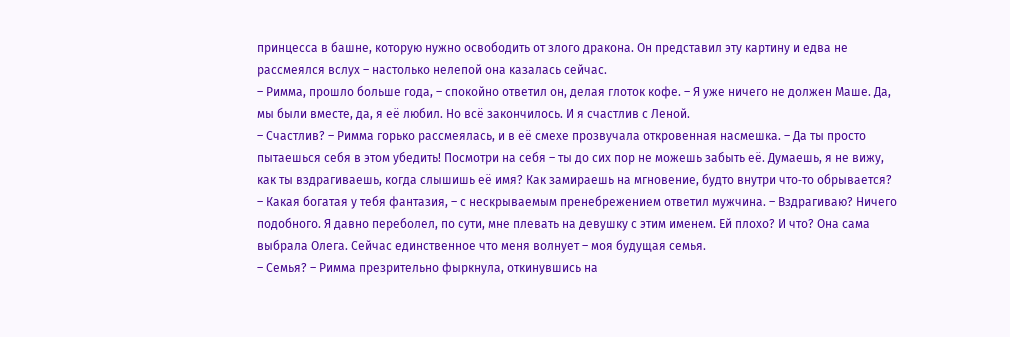принцесса в башне, которую нужно освободить от злого дракона. Он представил эту картину и едва не рассмеялся вслух – настолько нелепой она казалась сейчас.
– Римма, прошло больше года, – спокойно ответил он, делая глоток кофе. – Я уже ничего не должен Маше. Да, мы были вместе, да, я её любил. Но всё закончилось. И я счастлив с Леной.
– Счастлив? – Римма горько рассмеялась, и в её смехе прозвучала откровенная насмешка. – Да ты просто пытаешься себя в этом убедить! Посмотри на себя – ты до сих пор не можешь забыть её. Думаешь, я не вижу, как ты вздрагиваешь, когда слышишь её имя? Как замираешь на мгновение, будто внутри что‑то обрывается?
– Какая богатая у тебя фантазия, – с нескрываемым пренебрежением ответил мужчина. – Вздрагиваю? Ничего подобного. Я давно переболел, по сути, мне плевать на девушку с этим именем. Ей плохо? И что? Она сама выбрала Олега. Сейчас единственное что меня волнует – моя будущая семья.
– Семья? – Римма презрительно фыркнула, откинувшись на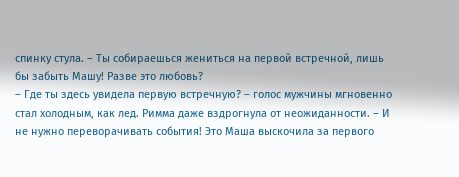спинку стула. – Ты собираешься жениться на первой встречной, лишь бы забыть Машу! Разве это любовь?
– Где ты здесь увидела первую встречную? – голос мужчины мгновенно стал холодным, как лед. Римма даже вздрогнула от неожиданности. – И не нужно переворачивать события! Это Маша выскочила за первого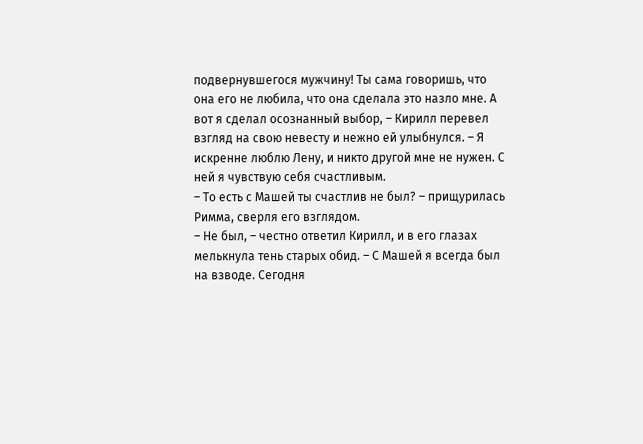подвернувшегося мужчину! Ты сама говоришь, что она его не любила, что она сделала это назло мне. А вот я сделал осознанный выбор, – Кирилл перевел взгляд на свою невесту и нежно ей улыбнулся. – Я искренне люблю Лену, и никто другой мне не нужен. С ней я чувствую себя счастливым.
– То есть с Машей ты счастлив не был? – прищурилась Римма, сверля его взглядом.
– Не был, – честно ответил Кирилл, и в его глазах мелькнула тень старых обид. – С Машей я всегда был на взводе. Сегодня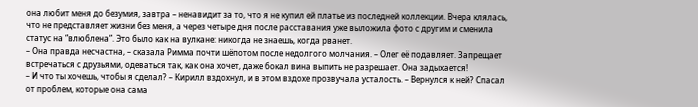она любит меня до безумия, завтра – ненавидит за то, что я не купил ей платье из последней коллекции. Вчера клялась, что не представляет жизни без меня, а через четыре дня после расставания уже выложила фото с другим и сменила статус на “влюблена”. Это было как на вулкане: никогда не знаешь, когда рванет.
– Она правда несчастна, – сказала Римма почти шёпотом после недолгого молчания. – Олег её подавляет. Запрещает встречаться с друзьями, одеваться так, как она хочет, даже бокал вина выпить не разрешает. Она задыхается!
– И что ты хочешь, чтобы я сделал? – Кирилл вздохнул, и в этом вздохе прозвучала усталость. – Вернулся к ней? Спасал от проблем, которые она сама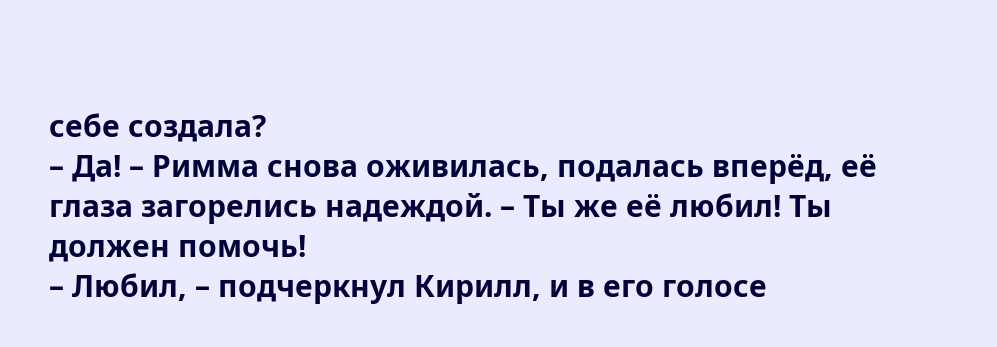себе создала?
– Да! – Римма снова оживилась, подалась вперёд, её глаза загорелись надеждой. – Ты же её любил! Ты должен помочь!
– Любил, – подчеркнул Кирилл, и в его голосе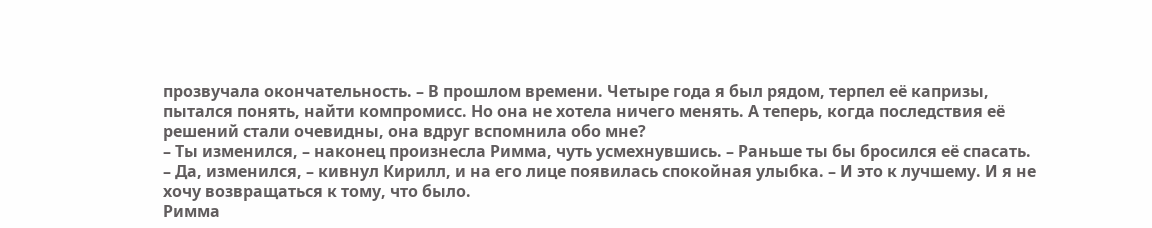прозвучала окончательность. – В прошлом времени. Четыре года я был рядом, терпел её капризы, пытался понять, найти компромисс. Но она не хотела ничего менять. А теперь, когда последствия её решений стали очевидны, она вдруг вспомнила обо мне?
– Ты изменился, – наконец произнесла Римма, чуть усмехнувшись. – Раньше ты бы бросился её спасать.
– Да, изменился, – кивнул Кирилл, и на его лице появилась спокойная улыбка. – И это к лучшему. И я не хочу возвращаться к тому, что было.
Римма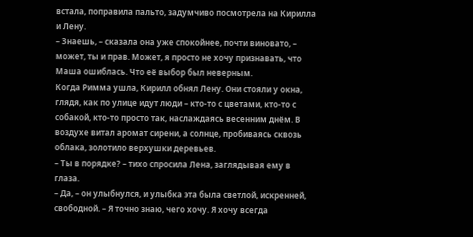встала, поправила пальто, задумчиво посмотрела на Кирилла и Лену.
– Знаешь, – сказала она уже спокойнее, почти виновато, – может, ты и прав. Может, я просто не хочу признавать, что Маша ошиблась. Что её выбор был неверным.
Когда Римма ушла, Кирилл обнял Лену. Они стояли у окна, глядя, как по улице идут люди – кто‑то с цветами, кто‑то с собакой, кто‑то просто так, наслаждаясь весенним днём. В воздухе витал аромат сирени, а солнце, пробиваясь сквозь облака, золотило верхушки деревьев.
– Ты в порядке? – тихо спросила Лена, заглядывая ему в глаза.
– Да, – он улыбнулся, и улыбка эта была светлой, искренней, свободной. – Я точно знаю, чего хочу. Я хочу всегда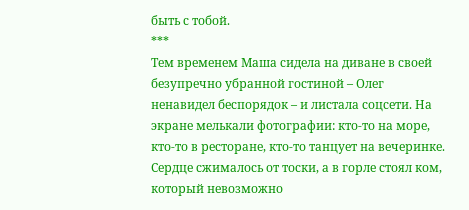быть с тобой.
***
Тем временем Маша сидела на диване в своей безупречно убранной гостиной – Олег ненавидел беспорядок – и листала соцсети. На экране мелькали фотографии: кто‑то на море, кто‑то в ресторане, кто‑то танцует на вечеринке. Сердце сжималось от тоски, а в горле стоял ком, который невозможно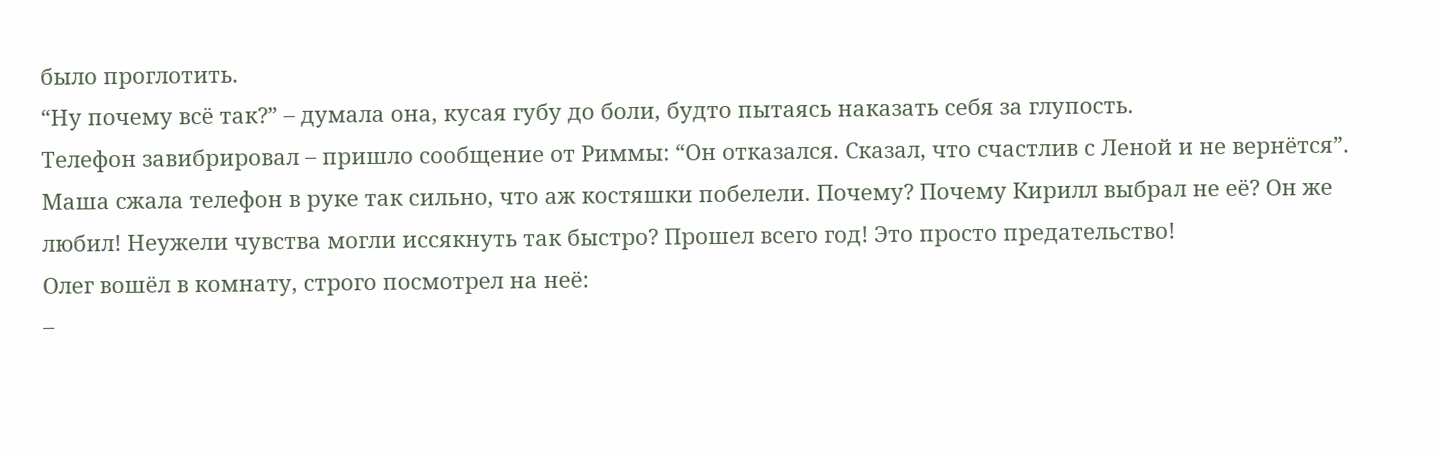было проглотить.
“Ну почему всё так?” – думала она, кусая губу до боли, будто пытаясь наказать себя за глупость.
Телефон завибрировал – пришло сообщение от Риммы: “Он отказался. Сказал, что счастлив с Леной и не вернётся”.
Маша сжала телефон в руке так сильно, что аж костяшки побелели. Почему? Почему Кирилл выбрал не её? Он же любил! Неужели чувства могли иссякнуть так быстро? Прошел всего год! Это просто предательство!
Олег вошёл в комнату, строго посмотрел на неё:
–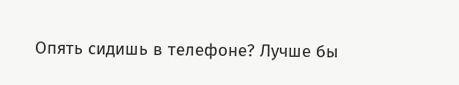Опять сидишь в телефоне? Лучше бы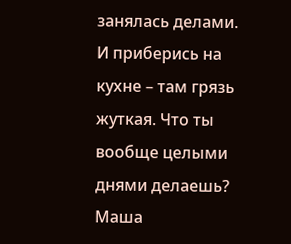занялась делами. И приберись на кухне – там грязь жуткая. Что ты вообще целыми днями делаешь?
Маша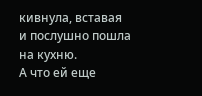кивнула, вставая и послушно пошла на кухню.
А что ей еще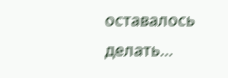оставалось делать…